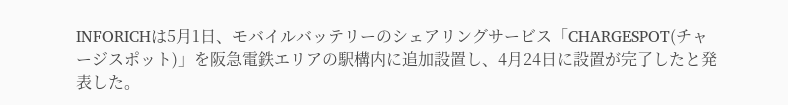INFORICHは5月1日、モバイルバッテリーのシェアリングサービス「CHARGESPOT(チャージスポット)」を阪急電鉄エリアの駅構内に追加設置し、4月24日に設置が完了したと発表した。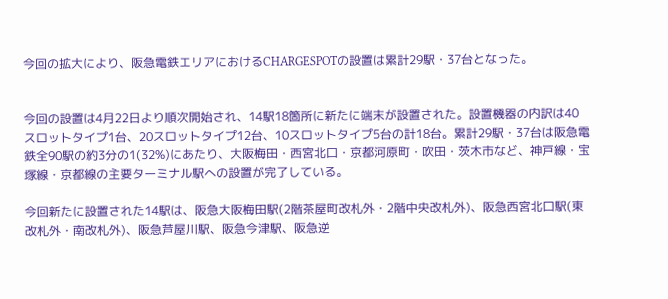今回の拡大により、阪急電鉄エリアにおけるCHARGESPOTの設置は累計29駅・37台となった。


今回の設置は4月22日より順次開始され、14駅18箇所に新たに端末が設置された。設置機器の内訳は40スロットタイプ1台、20スロットタイプ12台、10スロットタイプ5台の計18台。累計29駅・37台は阪急電鉄全90駅の約3分の1(32%)にあたり、大阪梅田・西宮北口・京都河原町・吹田・茨木市など、神戸線・宝塚線・京都線の主要ターミナル駅への設置が完了している。

今回新たに設置された14駅は、阪急大阪梅田駅(2階茶屋町改札外・2階中央改札外)、阪急西宮北口駅(東改札外・南改札外)、阪急芦屋川駅、阪急今津駅、阪急逆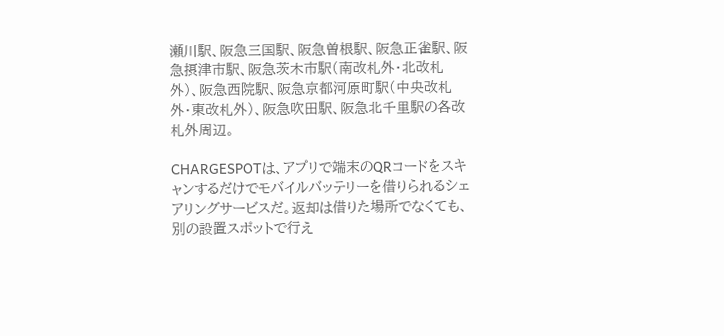瀬川駅、阪急三国駅、阪急曽根駅、阪急正雀駅、阪急摂津市駅、阪急茨木市駅(南改札外・北改札外)、阪急西院駅、阪急京都河原町駅(中央改札外・東改札外)、阪急吹田駅、阪急北千里駅の各改札外周辺。

CHARGESPOTは、アプリで端末のQRコードをスキャンするだけでモバイルバッテリーを借りられるシェアリングサービスだ。返却は借りた場所でなくても、別の設置スポットで行え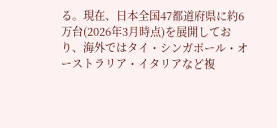る。現在、日本全国47都道府県に約6万台(2026年3月時点)を展開しており、海外ではタイ・シンガポール・オーストラリア・イタリアなど複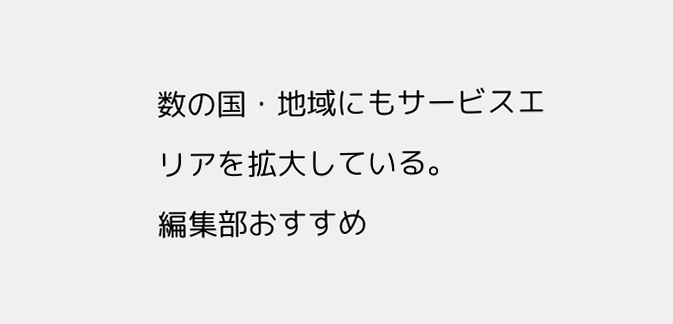数の国・地域にもサービスエリアを拡大している。
編集部おすすめ